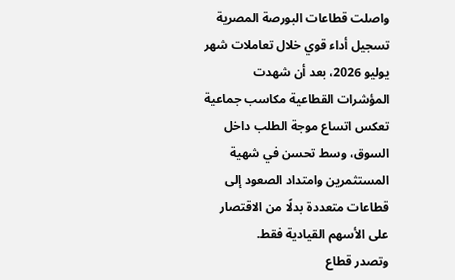واصلت قطاعات البورصة المصرية تسجيل أداء قوي خلال تعاملات شهر يوليو 2026، بعد أن شهدت المؤشرات القطاعية مكاسب جماعية تعكس اتساع موجة الطلب داخل السوق، وسط تحسن في شهية المستثمرين وامتداد الصعود إلى قطاعات متعددة بدلًا من الاقتصار على الأسهم القيادية فقط.
وتصدر قطاع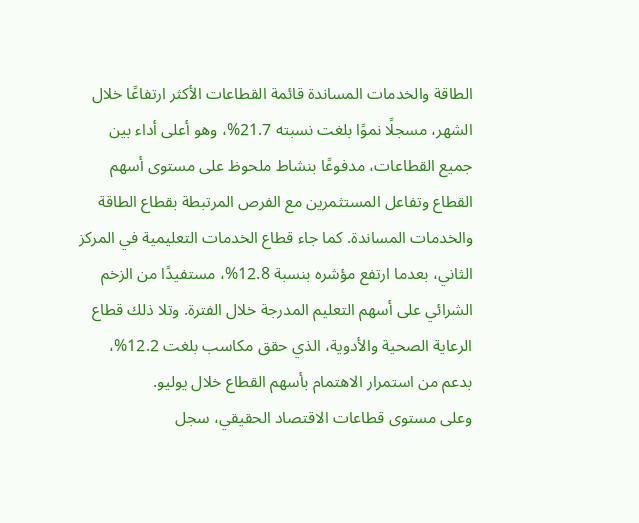الطاقة والخدمات المساندة قائمة القطاعات الأكثر ارتفاعًا خلال الشهر، مسجلًا نموًا بلغت نسبته 21.7%، وهو أعلى أداء بين جميع القطاعات، مدفوعًا بنشاط ملحوظ على مستوى أسهم القطاع وتفاعل المستثمرين مع الفرص المرتبطة بقطاع الطاقة والخدمات المساندة. كما جاء قطاع الخدمات التعليمية في المركز الثاني، بعدما ارتفع مؤشره بنسبة 12.8%، مستفيدًا من الزخم الشرائي على أسهم التعليم المدرجة خلال الفترة. وتلا ذلك قطاع الرعاية الصحية والأدوية، الذي حقق مكاسب بلغت 12.2%، بدعم من استمرار الاهتمام بأسهم القطاع خلال يوليو.
وعلى مستوى قطاعات الاقتصاد الحقيقي، سجل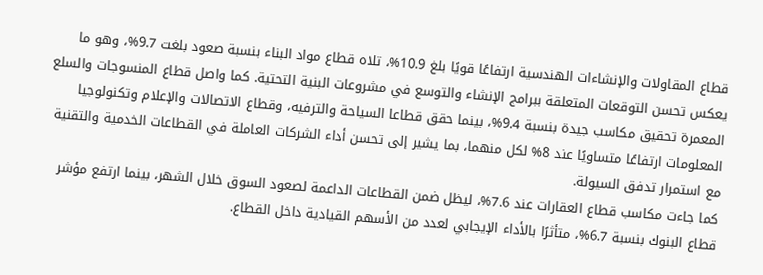قطاع المقاولات والإنشاءات الهندسية ارتفاعًا قويًا بلغ 10.9%، تلاه قطاع مواد البناء بنسبة صعود بلغت 9.7%، وهو ما يعكس تحسن التوقعات المتعلقة ببرامج الإنشاء والتوسع في مشروعات البنية التحتية. كما واصل قطاع المنسوجات والسلع المعمرة تحقيق مكاسب جيدة بنسبة 9.4%، بينما حقق قطاعا السياحة والترفيه، وقطاع الاتصالات والإعلام وتكنولوجيا المعلومات ارتفاعًا متساويًا عند 8% لكل منهما، بما يشير إلى تحسن أداء الشركات العاملة في القطاعات الخدمية والتقنية مع استمرار تدفق السيولة.
كما جاءت مكاسب قطاع العقارات عند 7.6%، ليظل ضمن القطاعات الداعمة لصعود السوق خلال الشهر، بينما ارتفع مؤشر قطاع البنوك بنسبة 6.7%، متأثرًا بالأداء الإيجابي لعدد من الأسهم القيادية داخل القطاع.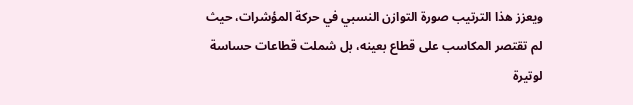ويعزز هذا الترتيب صورة التوازن النسبي في حركة المؤشرات، حيث لم تقتصر المكاسب على قطاع بعينه، بل شملت قطاعات حساسة لوتيرة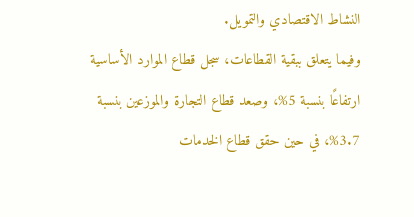النشاط الاقتصادي والتمويل.
وفيما يتعلق ببقية القطاعات، سجل قطاع الموارد الأساسية ارتفاعًا بنسبة 5%، وصعد قطاع التجارة والموزعين بنسبة 3.7%، في حين حقق قطاع الخدمات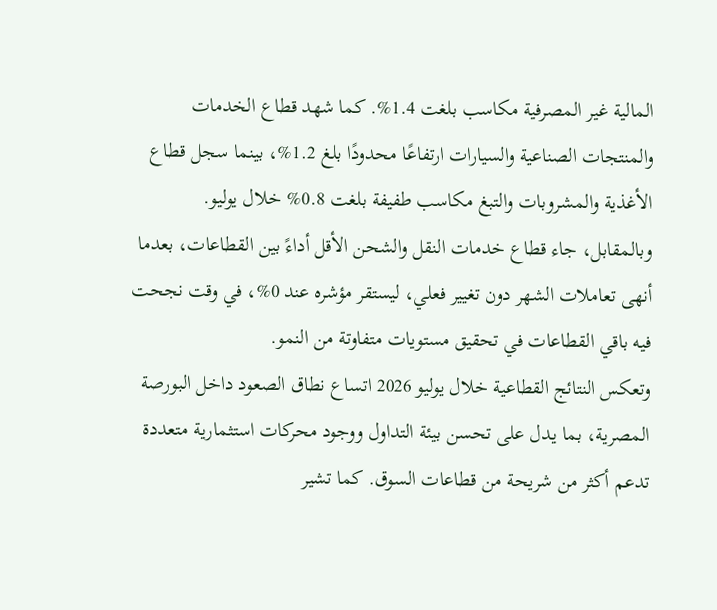المالية غير المصرفية مكاسب بلغت 1.4%. كما شهد قطاع الخدمات والمنتجات الصناعية والسيارات ارتفاعًا محدودًا بلغ 1.2%، بينما سجل قطاع الأغذية والمشروبات والتبغ مكاسب طفيفة بلغت 0.8% خلال يوليو.
وبالمقابل، جاء قطاع خدمات النقل والشحن الأقل أداءً بين القطاعات، بعدما أنهى تعاملات الشهر دون تغيير فعلي، ليستقر مؤشره عند 0%، في وقت نجحت فيه باقي القطاعات في تحقيق مستويات متفاوتة من النمو.
وتعكس النتائج القطاعية خلال يوليو 2026 اتساع نطاق الصعود داخل البورصة المصرية، بما يدل على تحسن بيئة التداول ووجود محركات استثمارية متعددة تدعم أكثر من شريحة من قطاعات السوق. كما تشير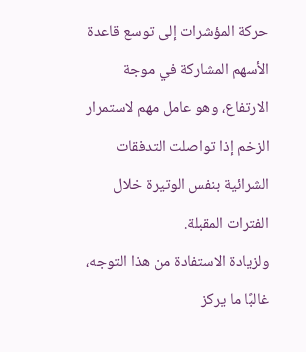حركة المؤشرات إلى توسع قاعدة الأسهم المشاركة في موجة الارتفاع، وهو عامل مهم لاستمرار الزخم إذا تواصلت التدفقات الشرائية بنفس الوتيرة خلال الفترات المقبلة.
ولزيادة الاستفادة من هذا التوجه، غالبًا ما يركز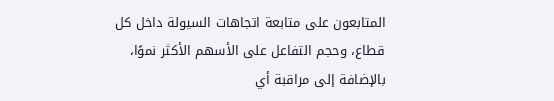المتابعون على متابعة اتجاهات السيولة داخل كل قطاع، وحجم التفاعل على الأسهم الأكثر نموًا، بالإضافة إلى مراقبة أي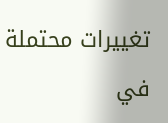تغييرات محتملة في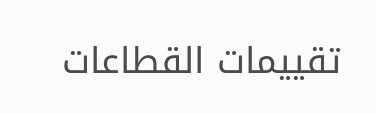تقييمات القطاعات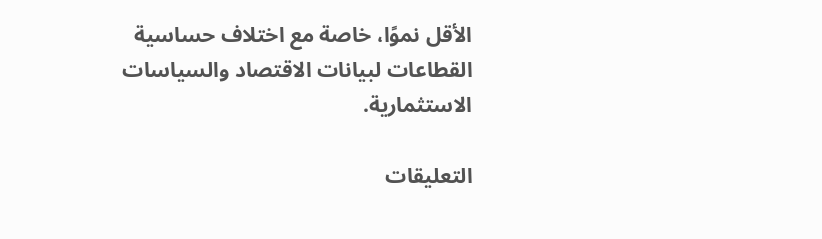الأقل نموًا، خاصة مع اختلاف حساسية القطاعات لبيانات الاقتصاد والسياسات الاستثمارية.

التعليقات